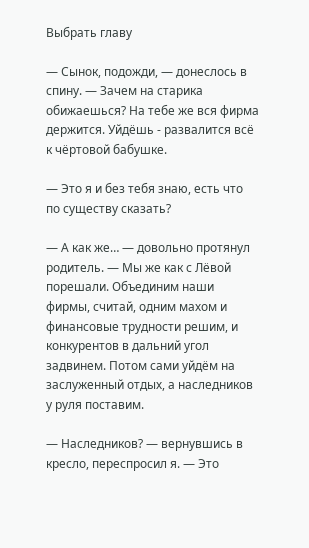Выбрать главу

— Сынок, подожди, — донеслось в спину. — Зачем на старика обижаешься? На тебе же вся фирма держится. Уйдёшь - развалится всё к чёртовой бабушке.

— Это я и без тебя знаю, есть что по существу сказать?

— А как же… — довольно протянул родитель. — Мы же как с Лёвой порешали. Объединим наши фирмы, считай, одним махом и финансовые трудности решим, и конкурентов в дальний угол задвинем. Потом сами уйдём на заслуженный отдых, а наследников у руля поставим.

— Наследников? — вернувшись в кресло, переспросил я. — Это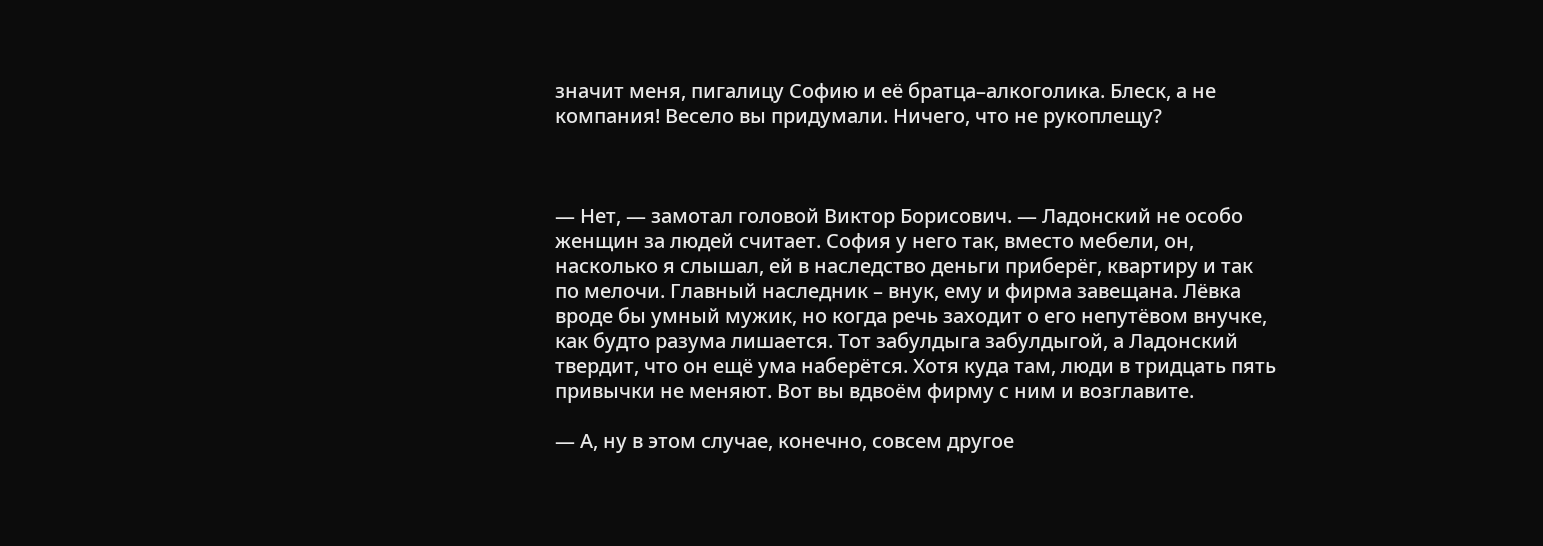значит меня, пигалицу Софию и её братца–алкоголика. Блеск, а не компания! Весело вы придумали. Ничего, что не рукоплещу?



— Нет, — замотал головой Виктор Борисович. — Ладонский не особо женщин за людей считает. София у него так, вместо мебели, он, насколько я слышал, ей в наследство деньги приберёг, квартиру и так по мелочи. Главный наследник – внук, ему и фирма завещана. Лёвка вроде бы умный мужик, но когда речь заходит о его непутёвом внучке, как будто разума лишается. Тот забулдыга забулдыгой, а Ладонский твердит, что он ещё ума наберётся. Хотя куда там, люди в тридцать пять привычки не меняют. Вот вы вдвоём фирму с ним и возглавите.

— А, ну в этом случае, конечно, совсем другое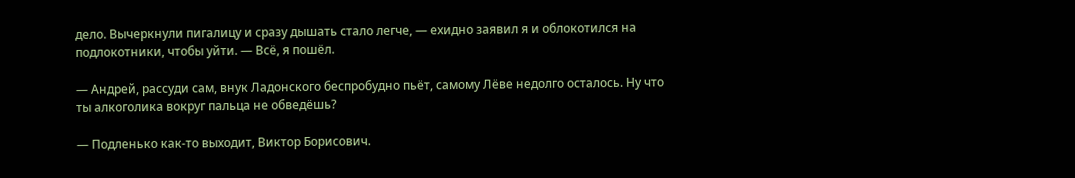дело. Вычеркнули пигалицу и сразу дышать стало легче, — ехидно заявил я и облокотился на подлокотники, чтобы уйти. — Всё, я пошёл.

— Андрей, рассуди сам, внук Ладонского беспробудно пьёт, самому Лёве недолго осталось. Ну что ты алкоголика вокруг пальца не обведёшь?

— Подленько как-то выходит, Виктор Борисович.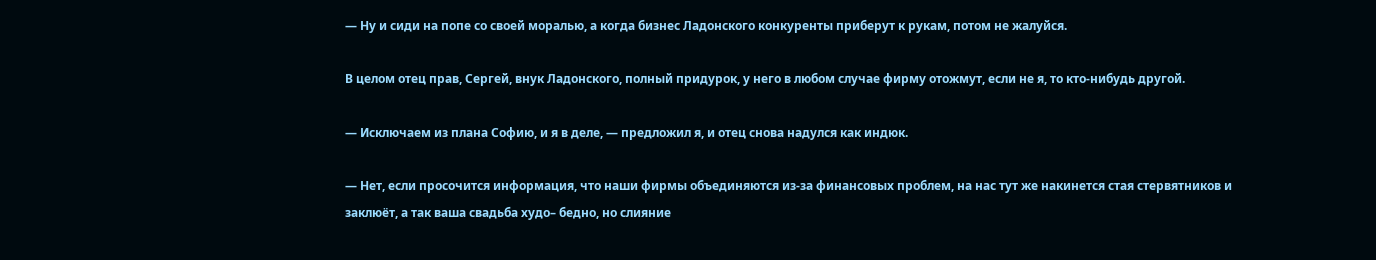— Ну и сиди на попе со своей моралью, а когда бизнес Ладонского конкуренты приберут к рукам, потом не жалуйся.

В целом отец прав, Сергей, внук Ладонского, полный придурок, у него в любом случае фирму отожмут, если не я, то кто-нибудь другой.

— Исключаем из плана Софию, и я в деле, — предложил я, и отец снова надулся как индюк.

— Нет, если просочится информация, что наши фирмы объединяются из-за финансовых проблем, на нас тут же накинется стая стервятников и заклюёт, а так ваша свадьба худо– бедно, но слияние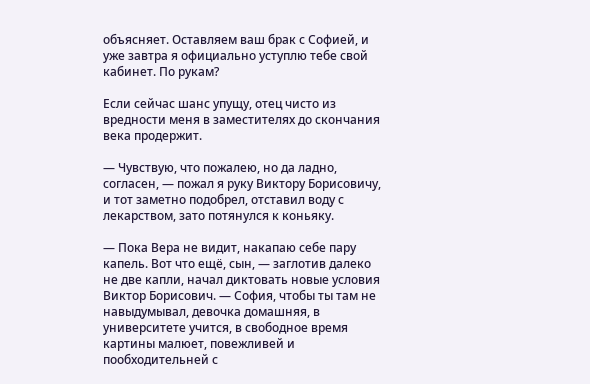объясняет. Оставляем ваш брак с Софией, и уже завтра я официально уступлю тебе свой кабинет. По рукам?

Если сейчас шанс упущу, отец чисто из вредности меня в заместителях до скончания века продержит.

— Чувствую, что пожалею, но да ладно, согласен, — пожал я руку Виктору Борисовичу, и тот заметно подобрел, отставил воду с лекарством, зато потянулся к коньяку.

— Пока Вера не видит, накапаю себе пару капель. Вот что ещё, сын, — заглотив далеко не две капли, начал диктовать новые условия Виктор Борисович. — София, чтобы ты там не навыдумывал, девочка домашняя, в университете учится, в свободное время картины малюет, повежливей и пообходительней с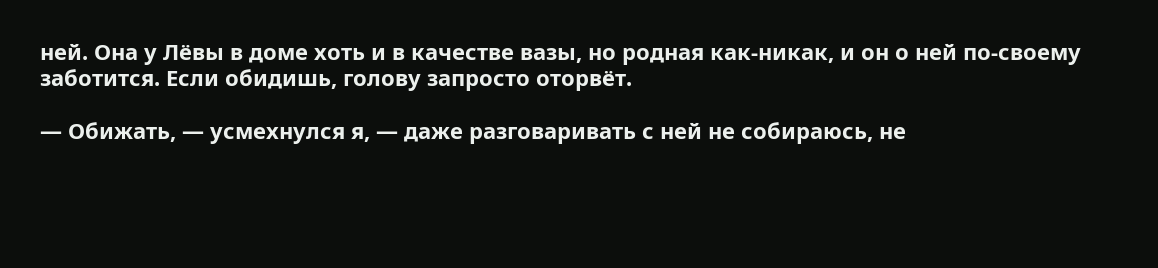ней. Она у Лёвы в доме хоть и в качестве вазы, но родная как-никак, и он о ней по-своему заботится. Если обидишь, голову запросто оторвёт.

— Обижать, — усмехнулся я, — даже разговаривать с ней не собираюсь, не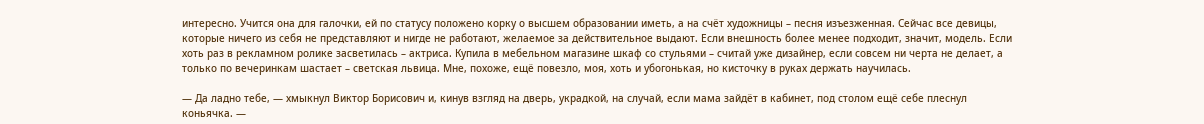интересно. Учится она для галочки, ей по статусу положено корку о высшем образовании иметь, а на счёт художницы – песня изъезженная. Сейчас все девицы, которые ничего из себя не представляют и нигде не работают, желаемое за действительное выдают. Если внешность более менее подходит, значит, модель. Если хоть раз в рекламном ролике засветилась – актриса. Купила в мебельном магазине шкаф со стульями – считай уже дизайнер, если совсем ни черта не делает, а только по вечеринкам шастает – светская львица. Мне, похоже, ещё повезло, моя, хоть и убогонькая, но кисточку в руках держать научилась.

— Да ладно тебе, — хмыкнул Виктор Борисович и, кинув взгляд на дверь, украдкой, на случай, если мама зайдёт в кабинет, под столом ещё себе плеснул коньячка. —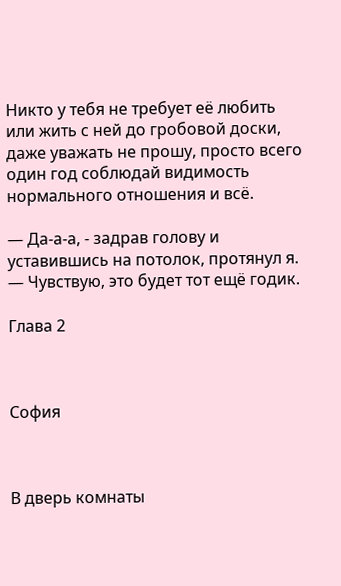Никто у тебя не требует её любить или жить с ней до гробовой доски, даже уважать не прошу, просто всего один год соблюдай видимость нормального отношения и всё.

— Да-а-а, - задрав голову и уставившись на потолок, протянул я. — Чувствую, это будет тот ещё годик.

Глава 2



София



В дверь комнаты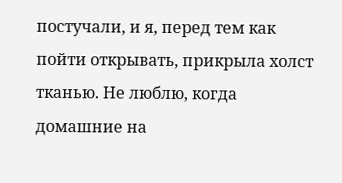постучали, и я, перед тем как пойти открывать, прикрыла холст тканью. Не люблю, когда домашние на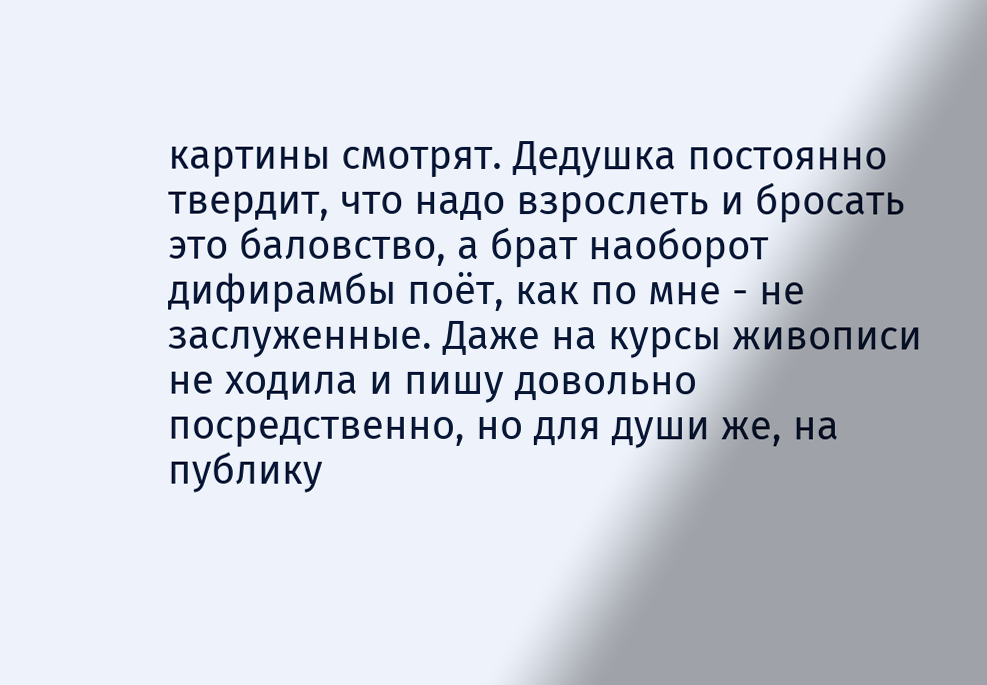картины смотрят. Дедушка постоянно твердит, что надо взрослеть и бросать это баловство, а брат наоборот дифирамбы поёт, как по мне - не заслуженные. Даже на курсы живописи не ходила и пишу довольно посредственно, но для души же, на публику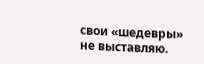свои «шедевры» не выставляю.